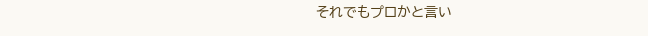それでもプロかと言い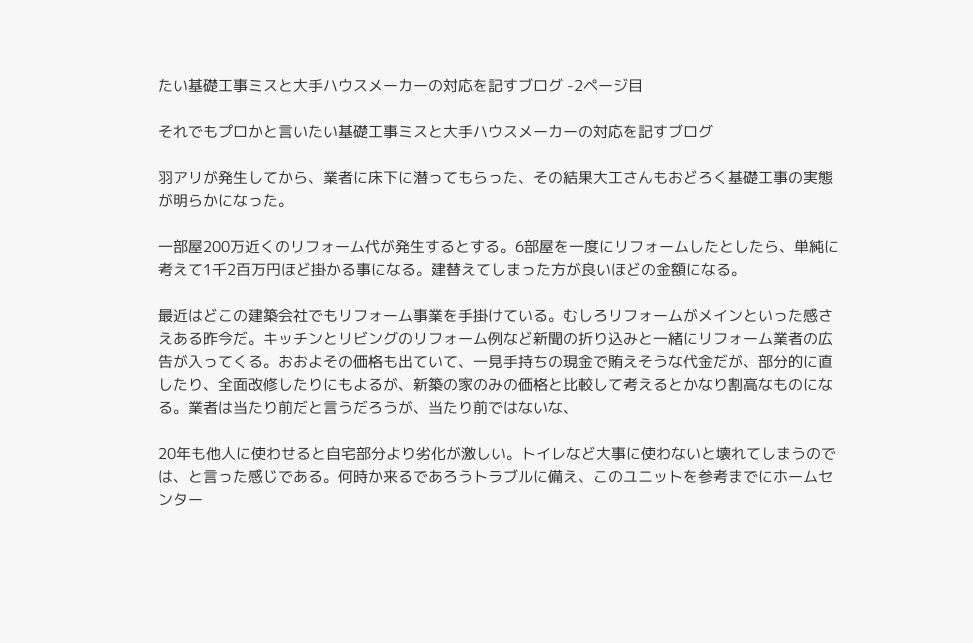たい基礎工事ミスと大手ハウスメーカーの対応を記すブログ -2ページ目

それでもプロかと言いたい基礎工事ミスと大手ハウスメーカーの対応を記すブログ

羽アリが発生してから、業者に床下に潜ってもらった、その結果大工さんもおどろく基礎工事の実態が明らかになった。

一部屋200万近くのリフォーム代が発生するとする。6部屋を一度にリフォームしたとしたら、単純に考えて1千2百万円ほど掛かる事になる。建替えてしまった方が良いほどの金額になる。

最近はどこの建築会社でもリフォーム事業を手掛けている。むしろリフォームがメインといった感さえある昨今だ。キッチンとリビングのリフォーム例など新聞の折り込みと一緒にリフォーム業者の広告が入ってくる。おおよその価格も出ていて、一見手持ちの現金で賄えそうな代金だが、部分的に直したり、全面改修したりにもよるが、新築の家のみの価格と比較して考えるとかなり割高なものになる。業者は当たり前だと言うだろうが、当たり前ではないな、

20年も他人に使わせると自宅部分より劣化が激しい。トイレなど大事に使わないと壊れてしまうのでは、と言った感じである。何時か来るであろうトラブルに備え、このユニットを参考までにホームセンター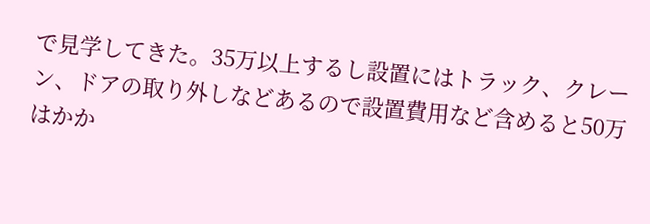で見学してきた。35万以上するし設置にはトラック、クレーン、ドアの取り外しなどあるので設置費用など含めると50万はかか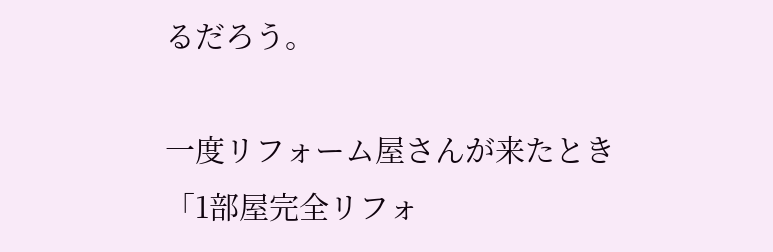るだろう。

一度リフォーム屋さんが来たとき「1部屋完全リフォ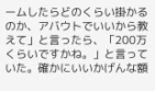ームしたらどのくらい掛かるのか、アバウトでいいから教えて」と言ったら、「200万くらいですかね。」と言っていた。確かにいいかげんな額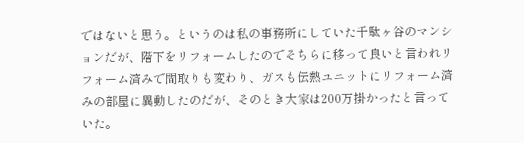ではないと思う。というのは私の事務所にしていた千駄ヶ谷のマンションだが、階下をリフォームしたのでそちらに移って良いと言われリフォーム済みで間取りも変わり、ガスも伝熱ユニットにリフォーム済みの部屋に異動したのだが、そのとき大家は200万掛かったと言っていた。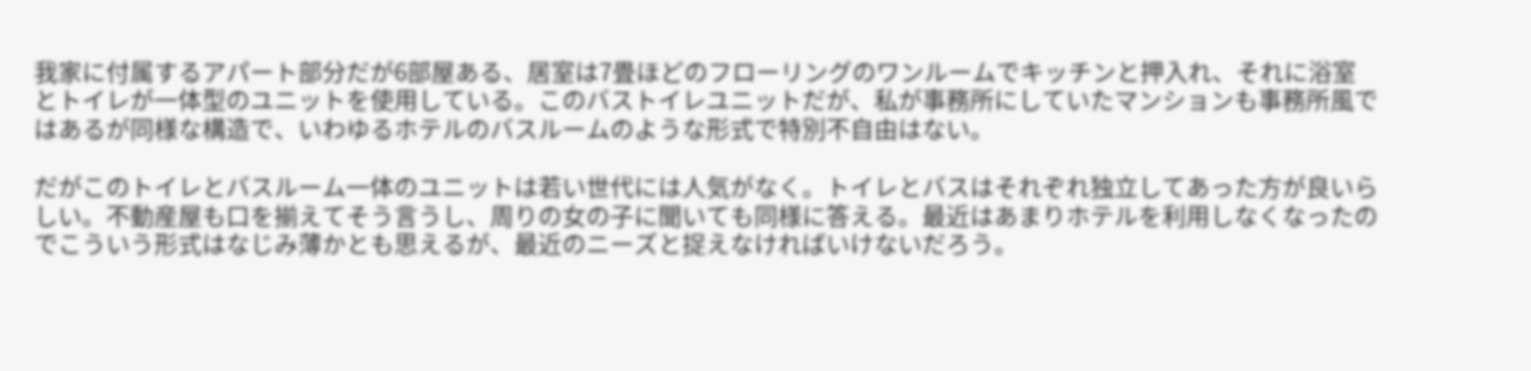我家に付属するアパート部分だが6部屋ある、居室は7畳ほどのフローリングのワンルームでキッチンと押入れ、それに浴室とトイレが一体型のユニットを使用している。このバストイレユニットだが、私が事務所にしていたマンションも事務所風ではあるが同様な構造で、いわゆるホテルのバスルームのような形式で特別不自由はない。

だがこのトイレとバスルーム一体のユニットは若い世代には人気がなく。トイレとバスはそれぞれ独立してあった方が良いらしい。不動産屋も口を揃えてそう言うし、周りの女の子に聞いても同様に答える。最近はあまりホテルを利用しなくなったのでこういう形式はなじみ薄かとも思えるが、最近のニーズと捉えなければいけないだろう。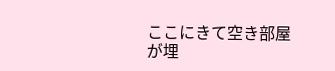ここにきて空き部屋が埋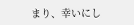まり、幸いにし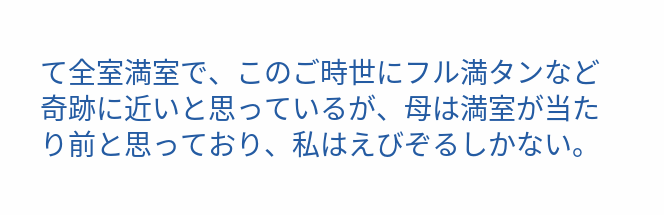て全室満室で、このご時世にフル満タンなど奇跡に近いと思っているが、母は満室が当たり前と思っており、私はえびぞるしかない。